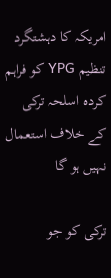امریکہ کا دہشتگرد تنظیم YPG کو فراہم کردہ اسلحہ ترکی کے خلاف استعمال نہیں ہو گا

ترکی کو جو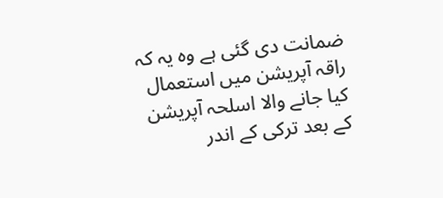ضمانت دی گئی ہے وہ یہ کہ راقہ آپریشن میں استعمال کیا جانے والا اسلحہ آپریشن کے بعد ترکی کے اندر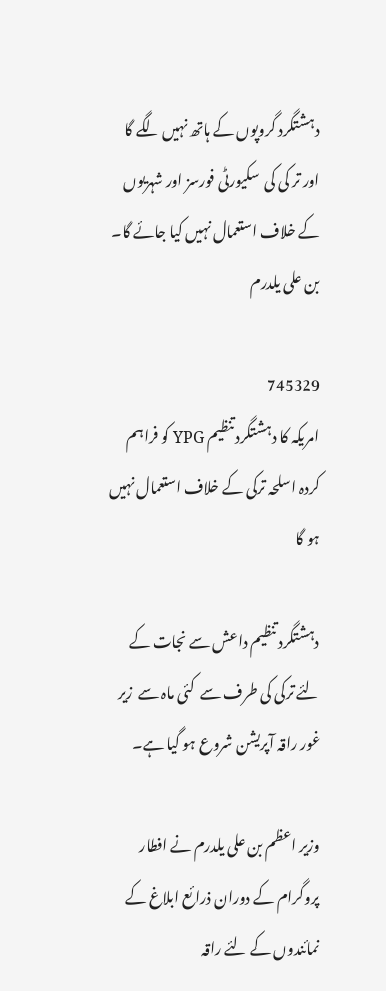دہشتگرد گروپوں کے ہاتھ نہیں لگے گا اور تر کی کی  سکیورٹی فورسز اور شہریوں کے خلاف استعمال نہیں کیا جائے گا۔ بن علی یلدرم

745329
امریکہ کا دہشتگرد تنظیم YPG کو فراہم کردہ اسلحہ ترکی کے خلاف استعمال نہیں ہو گا

دہشتگرد تنظیم داعش سے نجات کے لئے ترکی کی طرف سے  کئی ماہ سے  زیر غور راقہ آپریشن شروع ہو گیا ہے۔

وزیر اعظم بن علی یلدرم نے افطار پروگرام کے دوران ذرائع ابلاغ کے نمائندوں کے لئے راقہ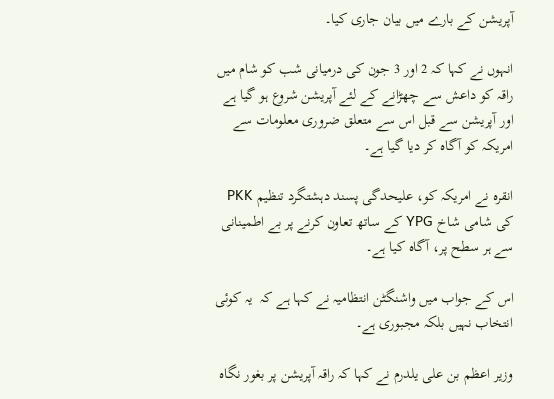آپریشن کے بارے میں بیان جاری کیا۔

انہوں نے کہا کہ 2 اور 3 جون کی درمیانی شب کو شام میں راقہ کو داعش سے چھڑانے کے لئے آپریشن شروع ہو گیا ہے اور آپریشن سے قبل اس سے متعلق ضروری معلومات سے امریکہ کو آگاہ کر دیا گیا ہے۔

انقرہ نے امریکہ کو، علیحدگی پسند دہشتگرد تنظیم PKK کی شامی شاخ YPG کے ساتھ تعاون کرنے پر بے اطمینانی سے ہر سطح پر، آگاہ کیا ہے۔

اس کے جواب میں واشنگٹن انتظامیہ نے کہا ہے کہ  یہ کوئی انتخاب نہیں بلکہ مجبوری ہے۔

وزیر اعظم بن علی یلدرم نے کہا کہ راقہ آپریشن پر بغور نگاہ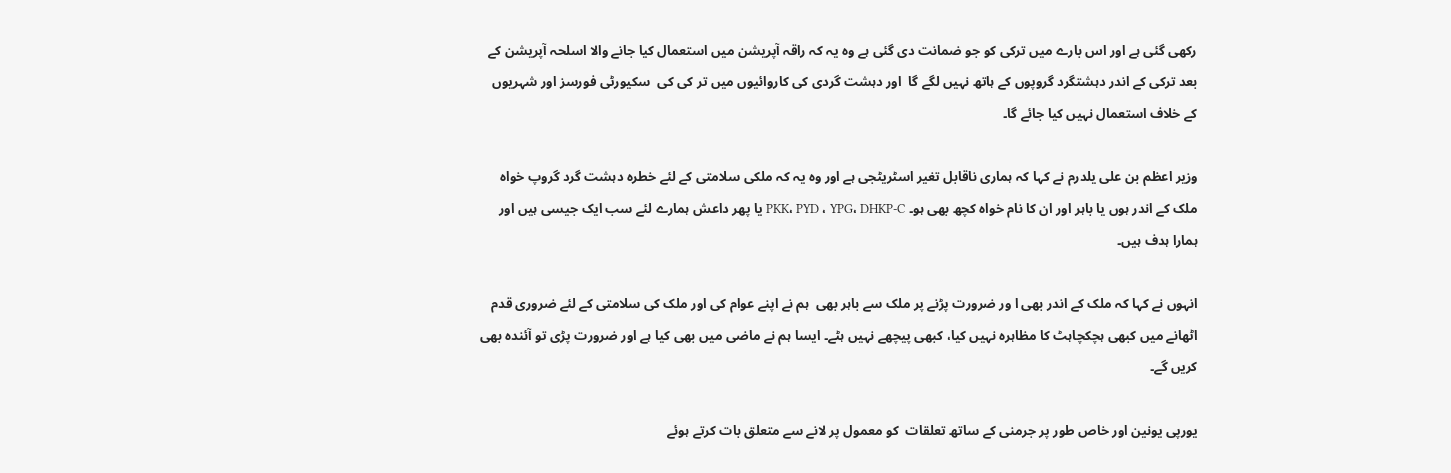رکھی گئی ہے اور اس بارے میں ترکی کو جو ضمانت دی گئی ہے وہ یہ کہ راقہ آپریشن میں استعمال کیا جانے والا اسلحہ آپریشن کے بعد ترکی کے اندر دہشتگرد گروپوں کے ہاتھ نہیں لگے گا  اور دہشت گردی کی کاروائیوں میں تر کی کی  سکیورٹی فورسز اور شہریوں کے خلاف استعمال نہیں کیا جائے گا۔

وزیر اعظم بن علی یلدرم نے کہا کہ ہماری ناقابل تغیر اسٹریٹجی ہے اور وہ یہ کہ ملکی سلامتی کے لئے خطرہ دہشت گرد گروپ خواہ ملک کے اندر ہوں یا باہر اور ان کا نام خواہ کچھ بھی ہو۔ PKK، PYD ، YPG، DHKP-C یا پھر داعش ہمارے لئے سب ایک جیسی ہیں اور ہمارا ہدف ہیں۔

انہوں نے کہا کہ ملک کے اندر بھی ا ور ضرورت پڑنے پر ملک سے باہر بھی  ہم نے اپنے عوام کی اور ملک کی سلامتی کے لئے ضروری قدم اٹھانے میں کبھی ہچکچاہٹ کا مظاہرہ نہیں کیا، کبھی پیچھے نہیں ہٹے۔ ایسا ہم نے ماضی میں بھی کیا ہے اور ضرورت پڑی تو آئندہ بھی کریں گے۔

یورپی یونین اور خاص طور پر جرمنی کے ساتھ تعلقات  کو معمول پر لانے سے متعلق بات کرتے ہوئے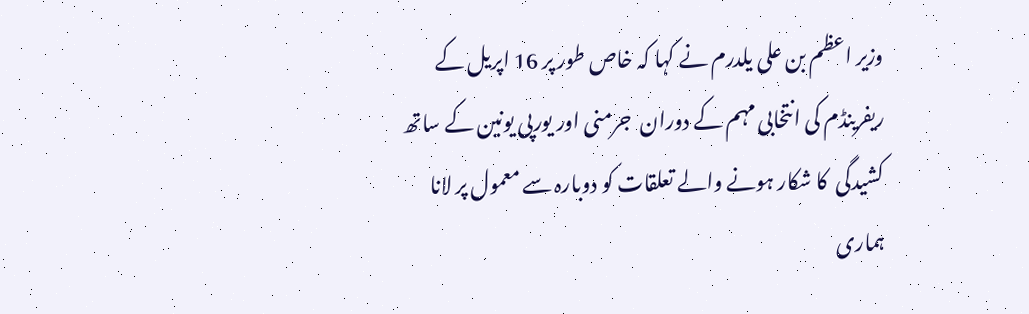وزیر اعظم بن علی یلدرم نے کہا کہ خاص طور پر 16 اپریل کے ریفرینڈم کی انتخابی مہم کے دوران  جرمنی اور یورپی یونین کے ساتھ کشیدگی  کا شکار ہونے والے تعلقات کو دوبارہ سے معمول پر لانا ہماری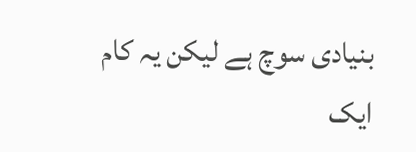بنیادی سوچ ہے لیکن یہ کام ایک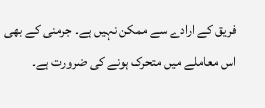فریق کے ارادے سے ممکن نہیں ہے۔ جرمنی کے بھی اس معاملے میں متحرک ہونے کی ضرورت ہے۔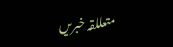متعللقہ خبریں